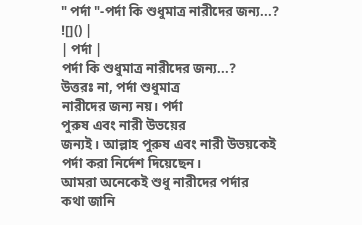" পর্দা "-পর্দা কি শুধুমাত্র নারীদের জন্য...?
![]() |
| পর্দা |
পর্দা কি শুধুমাত্র নারীদের জন্য...?
উত্তরঃ না, পর্দা শুধুমাত্র
নারীদের জন্য নয়। পর্দা
পুরুষ এবং নারী উভয়ের
জন্যই। আল্লাহ পুরুষ এবং নারী উভয়কেই
পর্দা করা নির্দেশ দিয়েছেন।
আমরা অনেকেই শুধু নারীদের পর্দার
কথা জানি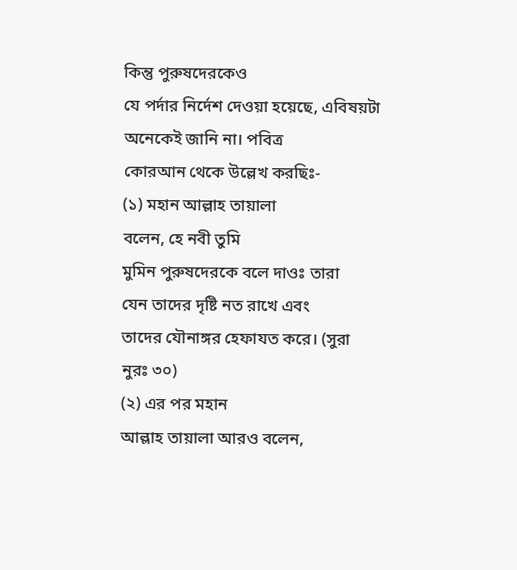কিন্তু পুরুষদেরকেও
যে পর্দার নির্দেশ দেওয়া হয়েছে, এবিষয়টা অনেকেই জানি না। পবিত্র
কোরআন থেকে উল্লেখ করছিঃ-
(১) মহান আল্লাহ তায়ালা
বলেন, হে নবী তুমি
মুমিন পুরুষদেরকে বলে দাওঃ তারা
যেন তাদের দৃষ্টি নত রাখে এবং
তাদের যৌনাঙ্গর হেফাযত করে। (সুরা নুরঃ ৩০)
(২) এর পর মহান
আল্লাহ তায়ালা আরও বলেন,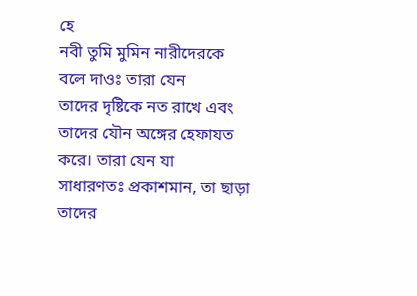হে
নবী তুমি মুমিন নারীদেরকে
বলে দাওঃ তারা যেন
তাদের দৃষ্টিকে নত রাখে এবং
তাদের যৌন অঙ্গের হেফাযত
করে। তারা যেন যা
সাধারণতঃ প্রকাশমান, তা ছাড়া তাদের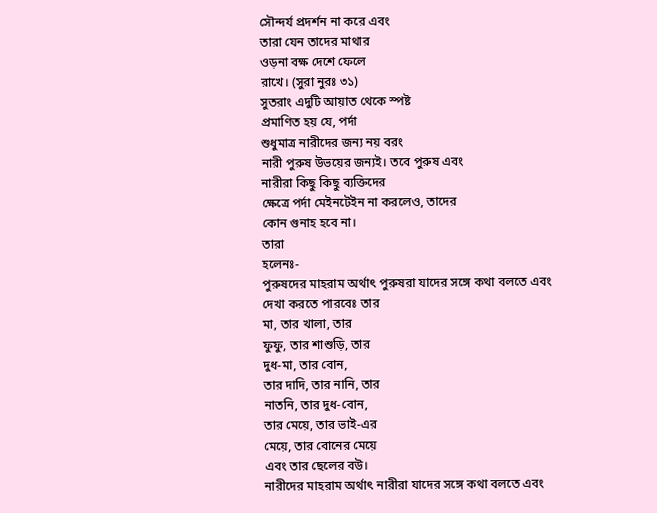সৌন্দর্য প্রদর্শন না করে এবং
তারা যেন তাদের মাথার
ওড়না বক্ষ দেশে ফেলে
রাখে। (সুরা নুরঃ ৩১)
সুতরাং এদুটি আয়াত থেকে স্পষ্ট
প্রমাণিত হয় যে, পর্দা
শুধুমাত্র নারীদের জন্য নয় বরং
নারী পুরুষ উভয়ের জন্যই। তবে পুরুষ এবং
নারীরা কিছু কিছু ব্যক্তিদের
ক্ষেত্রে পর্দা মেইনটেইন না করলেও, তাদের
কোন গুনাহ হবে না।
তারা
হলেনঃ-
পুরুষদের মাহরাম অর্থাৎ পুরুষরা যাদের সঙ্গে কথা বলতে এবং
দেখা করতে পারবেঃ তার
মা, তার খালা, তার
ফুফু, তার শাশুড়ি, তার
দুধ-মা, তার বোন,
তার দাদি, তার নানি, তার
নাতনি, তার দুধ-বোন,
তার মেয়ে, তার ভাই-এর
মেয়ে, তার বোনের মেয়ে
এবং তার ছেলের বউ।
নারীদের মাহরাম অর্থাৎ নারীরা যাদের সঙ্গে কথা বলতে এবং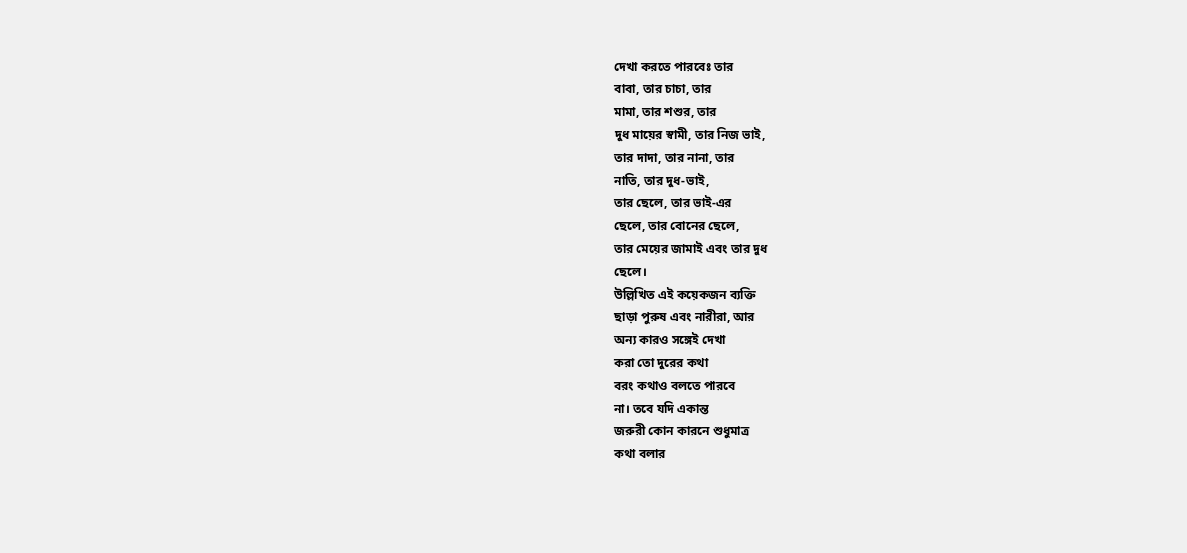দেখা করতে পারবেঃ তার
বাবা, তার চাচা, তার
মামা, তার শশুর, তার
দুধ মায়ের স্বামী, তার নিজ ভাই,
তার দাদা, তার নানা, তার
নাতি, তার দুধ-ভাই,
তার ছেলে, তার ভাই-এর
ছেলে, তার বোনের ছেলে,
তার মেয়ের জামাই এবং তার দুধ
ছেলে।
উল্লিখিত এই কয়েকজন ব্যক্তি
ছাড়া পুরুষ এবং নারীরা, আর
অন্য কারও সঙ্গেই দেখা
করা তো দুরের কথা
বরং কথাও বলতে পারবে
না। তবে যদি একান্ত
জরুরী কোন কারনে শুধুমাত্র
কথা বলার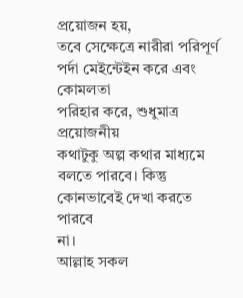প্রয়োজন হয়,
তবে সেক্ষেত্রে নারীরা পরিপূর্ণ পর্দা মেইন্টেইন করে এবং কোমলতা
পরিহার করে, শুধুমাত্র প্রয়োজনীয়
কথাটুকু অল্প কথার মাধ্যমে
বলতে পারবে। কিন্তু কোনভাবেই দেখা করতে পারবে
না।
আল্লাহ সকল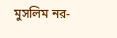মুসলিম নর-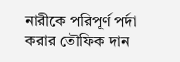নারীকে পরিপূর্ণ পর্দা করার তৌফিক দান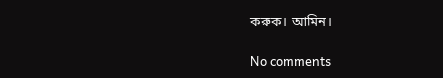করুক। আমিন।

No comments